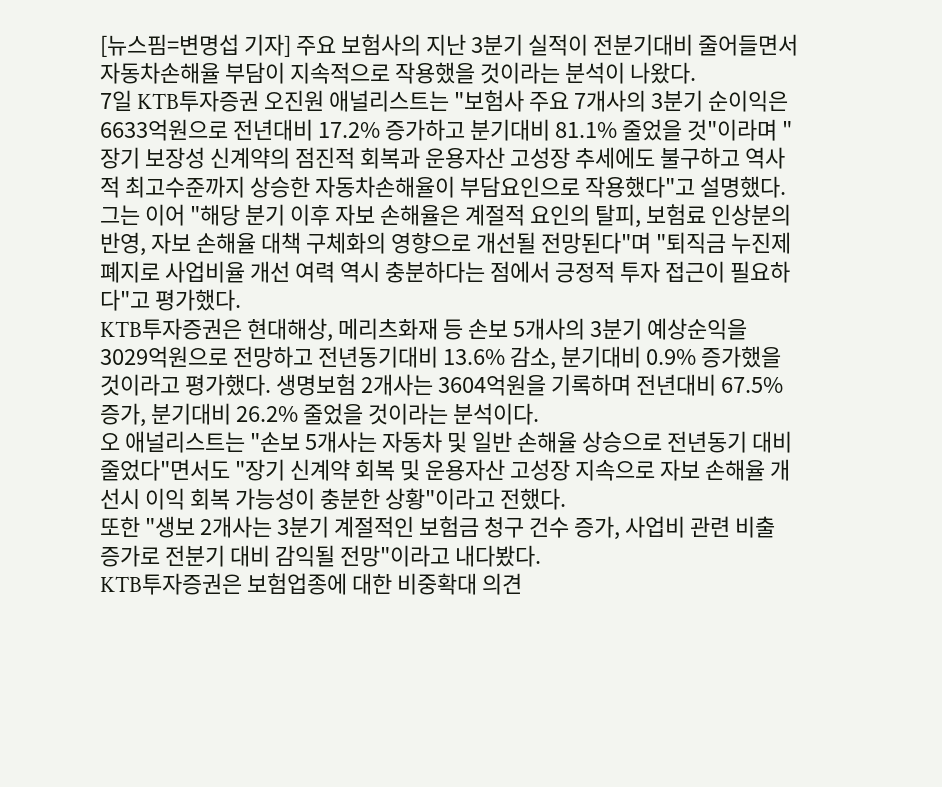[뉴스핌=변명섭 기자] 주요 보험사의 지난 3분기 실적이 전분기대비 줄어들면서 자동차손해율 부담이 지속적으로 작용했을 것이라는 분석이 나왔다.
7일 KTB투자증권 오진원 애널리스트는 "보험사 주요 7개사의 3분기 순이익은 6633억원으로 전년대비 17.2% 증가하고 분기대비 81.1% 줄었을 것"이라며 "장기 보장성 신계약의 점진적 회복과 운용자산 고성장 추세에도 불구하고 역사적 최고수준까지 상승한 자동차손해율이 부담요인으로 작용했다"고 설명했다.
그는 이어 "해당 분기 이후 자보 손해율은 계절적 요인의 탈피, 보험료 인상분의 반영, 자보 손해율 대책 구체화의 영향으로 개선될 전망된다"며 "퇴직금 누진제 폐지로 사업비율 개선 여력 역시 충분하다는 점에서 긍정적 투자 접근이 필요하다"고 평가했다.
KTB투자증권은 현대해상, 메리츠화재 등 손보 5개사의 3분기 예상순익을 3029억원으로 전망하고 전년동기대비 13.6% 감소, 분기대비 0.9% 증가했을 것이라고 평가했다. 생명보험 2개사는 3604억원을 기록하며 전년대비 67.5% 증가, 분기대비 26.2% 줄었을 것이라는 분석이다.
오 애널리스트는 "손보 5개사는 자동차 및 일반 손해율 상승으로 전년동기 대비 줄었다"면서도 "장기 신계약 회복 및 운용자산 고성장 지속으로 자보 손해율 개선시 이익 회복 가능성이 충분한 상황"이라고 전했다.
또한 "생보 2개사는 3분기 계절적인 보험금 청구 건수 증가, 사업비 관련 비출 증가로 전분기 대비 감익될 전망"이라고 내다봤다.
KTB투자증권은 보험업종에 대한 비중확대 의견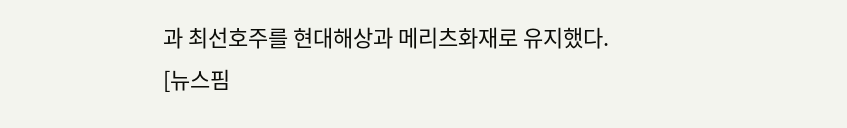과 최선호주를 현대해상과 메리츠화재로 유지했다.
[뉴스핌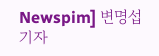Newspim] 변명섭 기자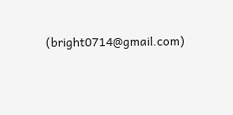(bright0714@gmail.com)